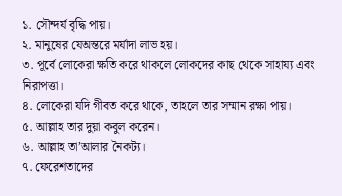১. সৌন্দর্য বৃদ্ধি পায়।
২. মানুষের যেঅন্তরে মর্যাদা লাভ হয়।
৩. পূর্বে লোকেরা ক্ষতি করে থাকলে লোকদের কাছ থেকে সাহায্য এবং নিরাপত্তা।
৪. লোকেরা যদি গীবত করে থাকে, তাহলে তার সম্মান রক্ষা পায়।
৫. আল্লাহ তার দুয়া কবুল করেন।
৬. আল্লাহ তা’আলার নৈকট্য।
৭. ফেরেশতাদের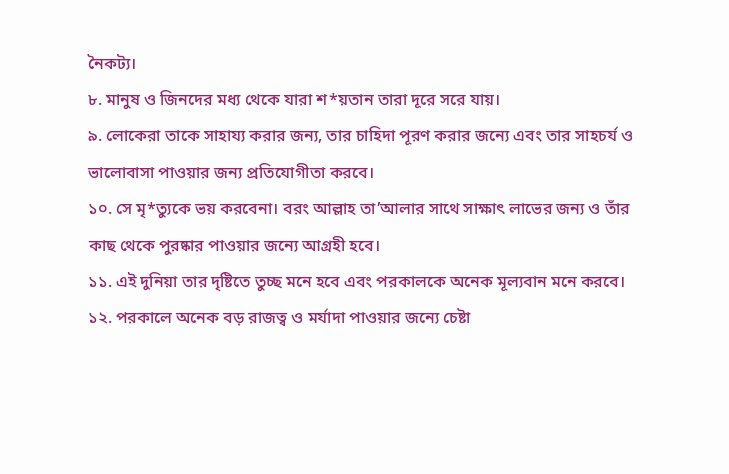নৈকট্য।
৮. মানুষ ও জিনদের মধ্য থেকে যারা শ*য়তান তারা দূরে সরে যায়।
৯. লোকেরা তাকে সাহায্য করার জন্য, তার চাহিদা পূরণ করার জন্যে এবং তার সাহচর্য ও ভালোবাসা পাওয়ার জন্য প্রতিযোগীতা করবে।
১০. সে মৃ*ত্যুকে ভয় করবেনা। বরং আল্লাহ তা’আলার সাথে সাক্ষাৎ লাভের জন্য ও তাঁর কাছ থেকে পুরষ্কার পাওয়ার জন্যে আগ্রহী হবে।
১১. এই দুনিয়া তার দৃষ্টিতে তুচ্ছ মনে হবে এবং পরকালকে অনেক মূল্যবান মনে করবে।
১২. পরকালে অনেক বড় রাজত্ব ও মর্যাদা পাওয়ার জন্যে চেষ্টা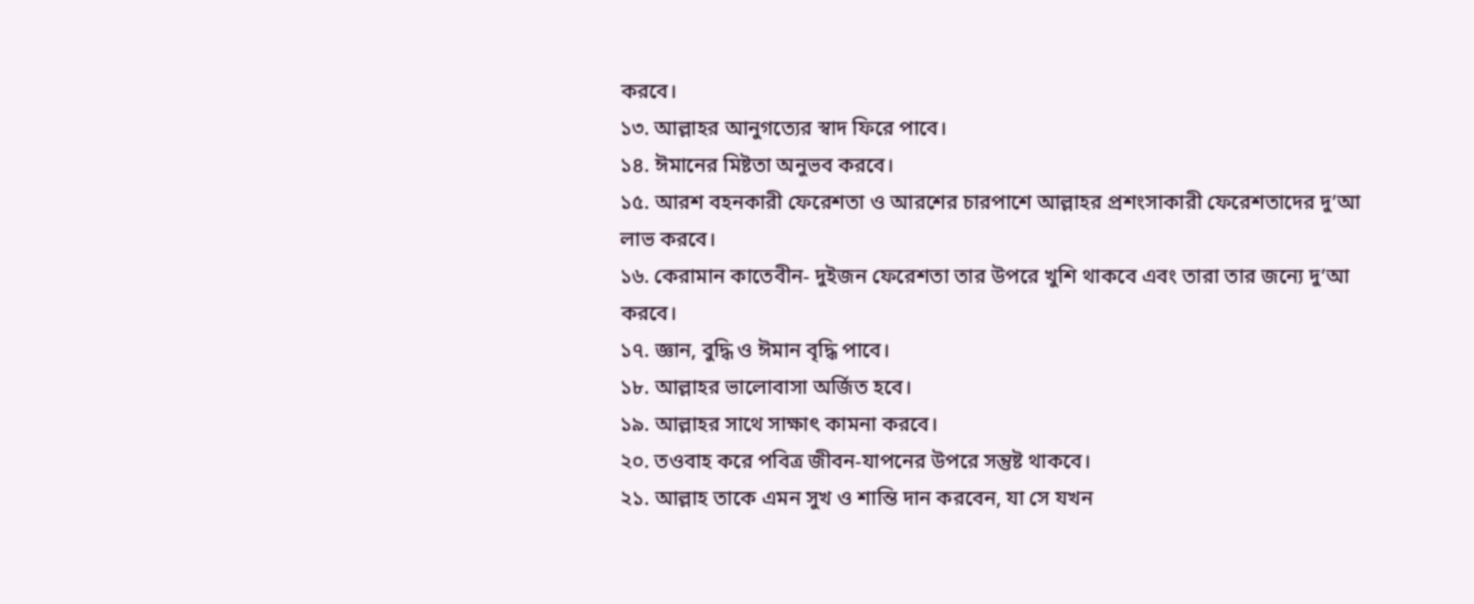করবে।
১৩. আল্লাহর আনুগত্যের স্বাদ ফিরে পাবে।
১৪. ঈমানের মিষ্টতা অনুভব করবে।
১৫. আরশ বহনকারী ফেরেশতা ও আরশের চারপাশে আল্লাহর প্রশংসাকারী ফেরেশতাদের দু’আ লাভ করবে।
১৬. কেরামান কাতেবীন- দুইজন ফেরেশতা তার উপরে খুশি থাকবে এবং তারা তার জন্যে দু’আ করবে।
১৭. জ্ঞান, বুদ্ধি ও ঈমান বৃদ্ধি পাবে।
১৮. আল্লাহর ভালোবাসা অর্জিত হবে।
১৯. আল্লাহর সাথে সাক্ষাৎ কামনা করবে।
২০. তওবাহ করে পবিত্র জীবন-যাপনের উপরে সন্তুষ্ট থাকবে।
২১. আল্লাহ তাকে এমন সুখ ও শান্তি দান করবেন, যা সে যখন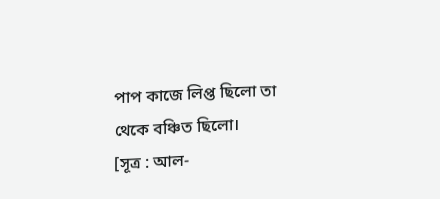পাপ কাজে লিপ্ত ছিলো তা থেকে বঞ্চিত ছিলো।
[সূত্র : আল-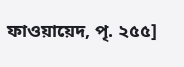ফাওয়ায়েদ, পৃ. ২৫৫]